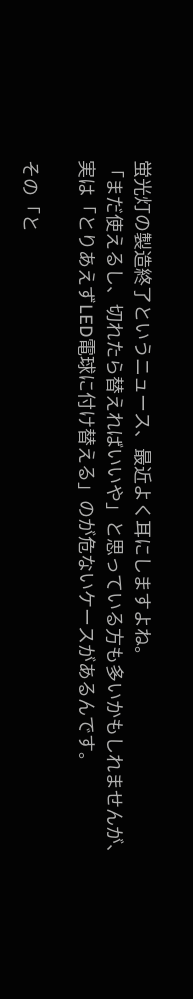蛍光灯の製造終了というニュース、最近よく耳にしますよね。
「まだ使えるし、切れたら替えればいいや」と思っている方も多いかもしれませんが、実は「とりあえずLED電球に付け替える」のが危ないケースがあるんです。

その「と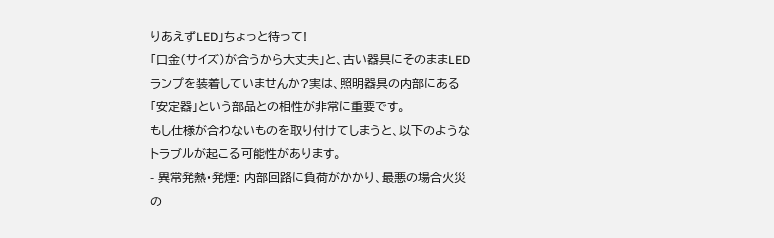りあえずLED」ちょっと待って!
「口金(サイズ)が合うから大丈夫」と、古い器具にそのままLEDランプを装着していませんか?実は、照明器具の内部にある「安定器」という部品との相性が非常に重要です。
もし仕様が合わないものを取り付けてしまうと、以下のようなトラブルが起こる可能性があります。
- 異常発熱・発煙: 内部回路に負荷がかかり、最悪の場合火災の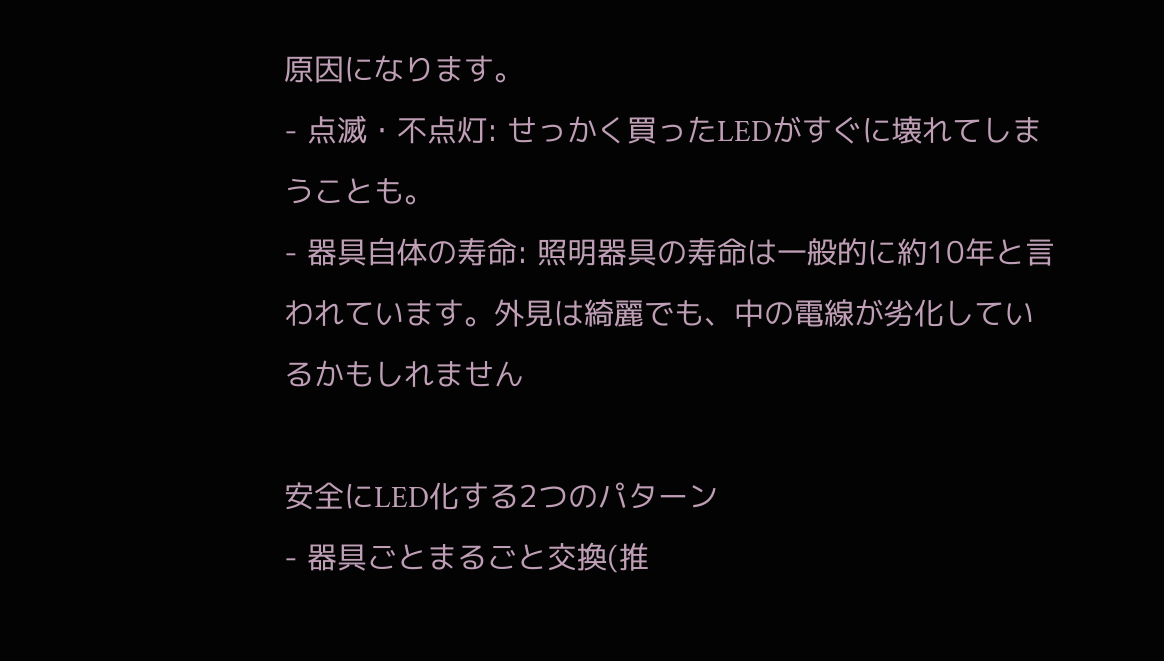原因になります。
- 点滅・不点灯: せっかく買ったLEDがすぐに壊れてしまうことも。
- 器具自体の寿命: 照明器具の寿命は一般的に約10年と言われています。外見は綺麗でも、中の電線が劣化しているかもしれません

安全にLED化する2つのパターン
- 器具ごとまるごと交換(推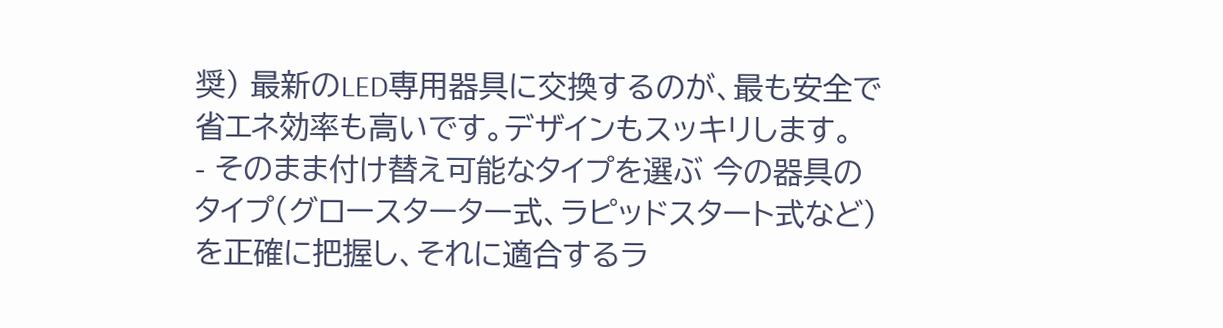奨) 最新のLED専用器具に交換するのが、最も安全で省エネ効率も高いです。デザインもスッキリします。
- そのまま付け替え可能なタイプを選ぶ 今の器具のタイプ(グロースターター式、ラピッドスタート式など)を正確に把握し、それに適合するラ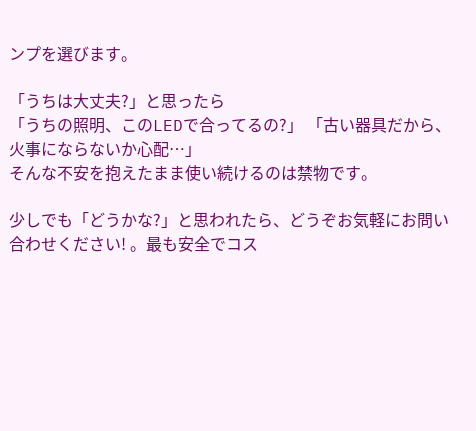ンプを選びます。

「うちは大丈夫?」と思ったら
「うちの照明、このLEDで合ってるの?」 「古い器具だから、火事にならないか心配…」
そんな不安を抱えたまま使い続けるのは禁物です。

少しでも「どうかな?」と思われたら、どうぞお気軽にお問い合わせください! 。最も安全でコス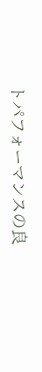トパフォーマンスの良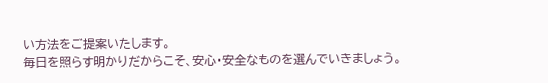い方法をご提案いたします。
毎日を照らす明かりだからこそ、安心・安全なものを選んでいきましょう。